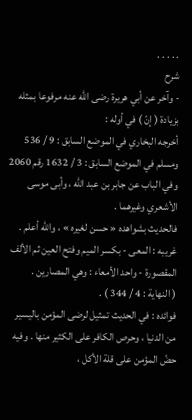. . . . .
شرح
- وآخر عن أبي هريرة رضى اللّه عنه مرفوعا بمثله بزيادة ( إنّ ) في أوله :
أخرجه البخاري في الموضع السابق : 9 / 536
ومسلم في الموضع السابق : 3 / 1632 رقم 2060
وفي الباب عن جابر بن عبد اللّه ، وأبى موسى الأشعري وغيرهما .
فالحديث بشواهده « حسن لغيره » ، واللّه أعلم .
غريبه : المعى - بكسر الميم وفتح العين ثم الألف المقصورة - واحد الأمعاء : وهي المصارين .
( النهاية : 4 / 344 ) .
فوائده : في الحديث تمثيل لرضى المؤمن باليسير من الدنيا ، وحرص الكافر على الكثير منها . وفيه حضّ المؤمن على قلة الأكل ،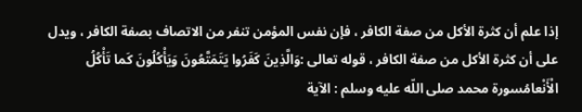إذا علم أن كثرة الأكل من صفة الكافر ، فإن نفس المؤمن تنفر من الاتصاف بصفة الكافر ، ويدل على أن كثرة الأكل من صفة الكافر ، قوله تعالى :وَالَّذِينَ كَفَرُوا يَتَمَتَّعُونَ وَيَأْكُلُونَ كَما تَأْكُلُ الْأَنْعامُسورة محمد صلى اللّه عليه وسلم : الآية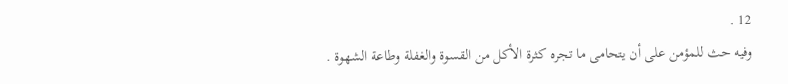12 .
وفيه حث للمؤمن على أن يتحامى ما تجره كثرة الأكل من القسوة والغفلة وطاعة الشهوة .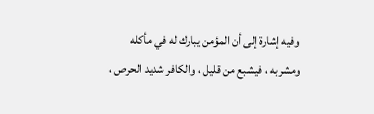وفيه إشارة إلى أن المؤمن يبارك له في مأكله ومشربه ، فيشبع من قليل ، والكافر شديد الحرص ،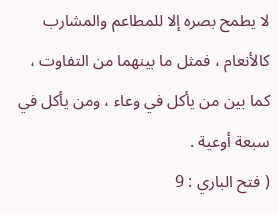لا يطمح بصره إلا للمطاعم والمشارب كالأنعام ، فمثل ما بينهما من التفاوت ، كما بين من يأكل في وعاء ، ومن يأكل في سبعة أوعية .
( فتح الباري : 9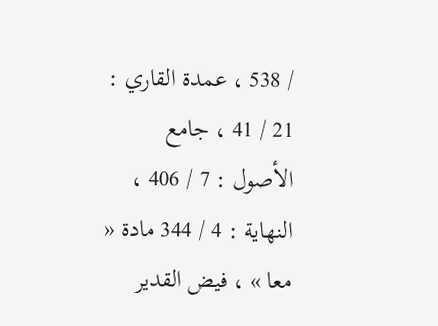/ 538 ، عمدة القاري : 21 / 41 ، جامع الأصول : 7 / 406 ، النهاية : 4 / 344 مادة « معا » ، فيض القدير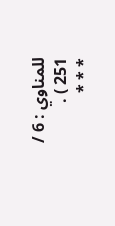للمناوي : 6 / 251 ) .
* * *